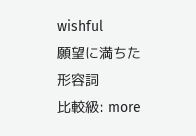wishful
願望に満ちた
形容詞
比較級: more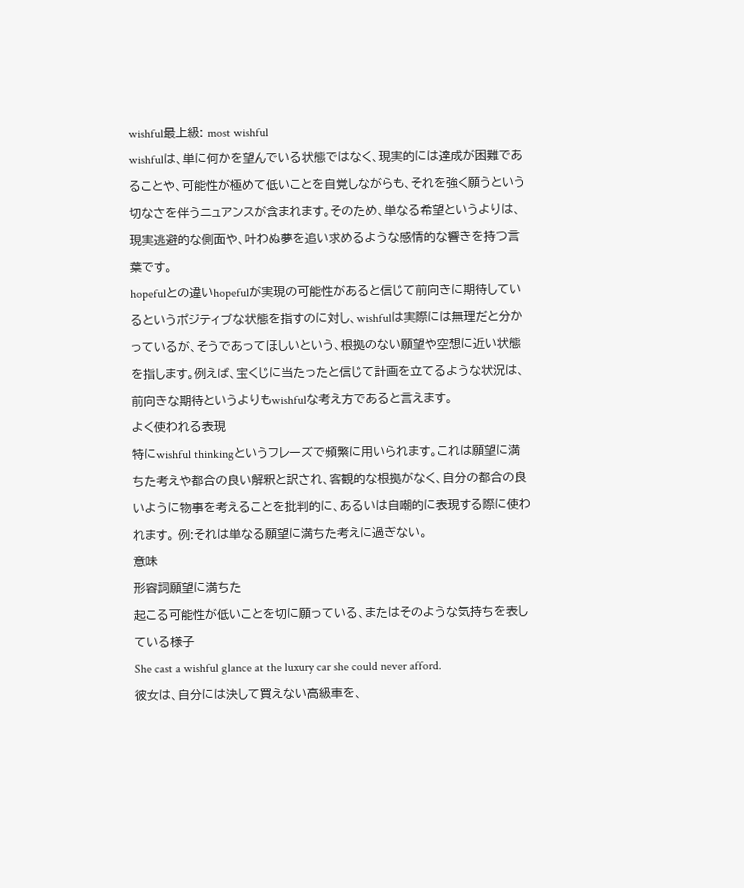wishful最上級: most wishful
wishfulは、単に何かを望んでいる状態ではなく、現実的には達成が困難であることや、可能性が極めて低いことを自覚しながらも、それを強く願うという切なさを伴うニュアンスが含まれます。そのため、単なる希望というよりは、現実逃避的な側面や、叶わぬ夢を追い求めるような感情的な響きを持つ言葉です。
hopefulとの違いhopefulが実現の可能性があると信じて前向きに期待しているというポジティブな状態を指すのに対し、wishfulは実際には無理だと分かっているが、そうであってほしいという、根拠のない願望や空想に近い状態を指します。例えば、宝くじに当たったと信じて計画を立てるような状況は、前向きな期待というよりもwishfulな考え方であると言えます。
よく使われる表現
特にwishful thinkingというフレーズで頻繁に用いられます。これは願望に満ちた考えや都合の良い解釈と訳され、客観的な根拠がなく、自分の都合の良いように物事を考えることを批判的に、あるいは自嘲的に表現する際に使われます。 例:それは単なる願望に満ちた考えに過ぎない。
意味
形容詞願望に満ちた
起こる可能性が低いことを切に願っている、またはそのような気持ちを表している様子
She cast a wishful glance at the luxury car she could never afford.
彼女は、自分には決して買えない高級車を、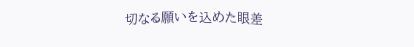切なる願いを込めた眼差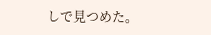しで見つめた。